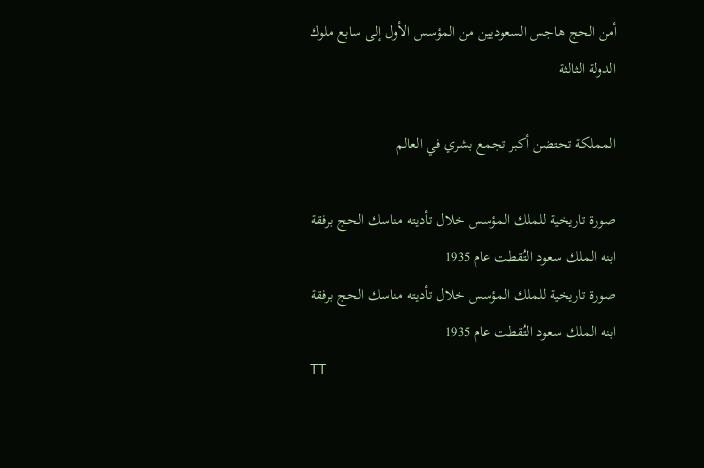أمن الحج هاجس السعوديين من المؤسس الأول إلى سابع ملوك الدولة الثالثة

المملكة تحتضن أكبر تجمع بشري في العالم

صورة تاريخية للملك المؤسس خلال تأديته مناسك الحج برفقة ابنه الملك سعود التُقطت عام 1935
صورة تاريخية للملك المؤسس خلال تأديته مناسك الحج برفقة ابنه الملك سعود التُقطت عام 1935
TT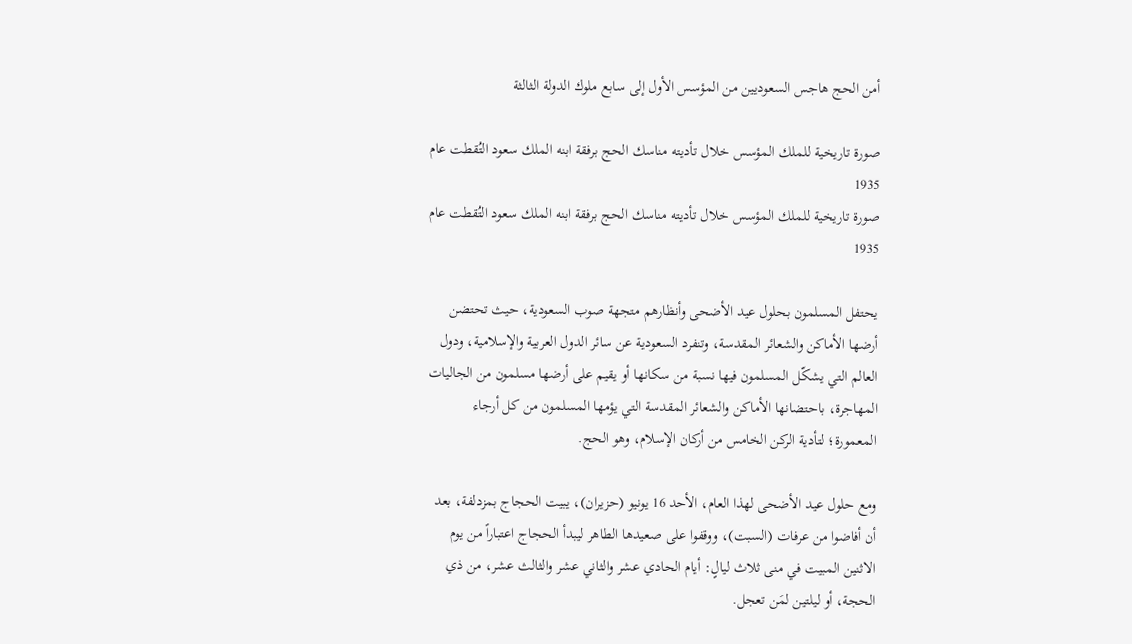أمن الحج هاجس السعوديين من المؤسس الأول إلى سابع ملوك الدولة الثالثة

صورة تاريخية للملك المؤسس خلال تأديته مناسك الحج برفقة ابنه الملك سعود التُقطت عام 1935
صورة تاريخية للملك المؤسس خلال تأديته مناسك الحج برفقة ابنه الملك سعود التُقطت عام 1935

يحتفل المسلمون بحلول عيد الأضحى وأنظارهم متجهة صوب السعودية، حيث تحتضن أرضها الأماكن والشعائر المقدسة، وتنفرد السعودية عن سائر الدول العربية والإسلامية، ودول العالم التي يشكّل المسلمون فيها نسبة من سكانها أو يقيم على أرضها مسلمون من الجاليات المهاجرة، باحتضانها الأماكن والشعائر المقدسة التي يؤمها المسلمون من كل أرجاء المعمورة؛ لتأدية الركن الخامس من أركان الإسلام، وهو الحج.

ومع حلول عيد الأضحى لهذا العام، الأحد 16 يونيو (حزيران)، يبيت الحجاج بمزدلفة، بعد أن أفاضوا من عرفات (السبت)، ووقفوا على صعيدها الطاهر ليبدأ الحجاج اعتباراً من يوم الاثنين المبيت في منى ثلاث ليالٍ: أيام الحادي عشر والثاني عشر والثالث عشر، من ذي الحجة، أو ليلتين لمَن تعجل.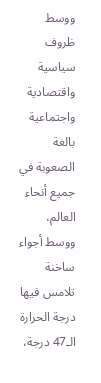ووسط ظروف سياسية واقتصادية واجتماعية بالغة الصعوبة في جميع أنحاء العالم، ووسط أجواء ساخنة تلامس فيها درجة الحرارة الـ47 درجة،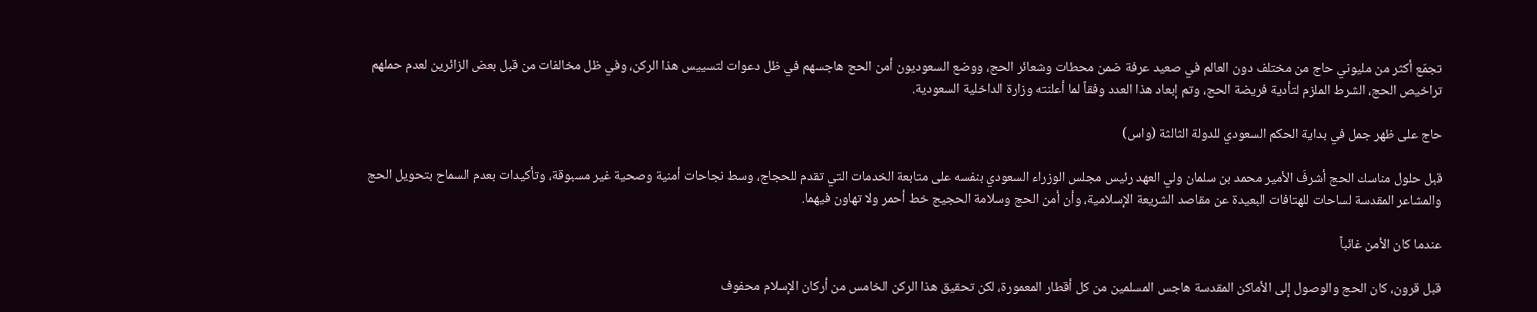تجمّع أكثر من مليوني حاج من مختلف دون العالم في صعيد عرفة ضمن محطات وشعائر الحج، ووضع السعوديون أمن الحج هاجسهم في ظل دعوات لتسييس هذا الركن، وفي ظل مخالفات من قبل بعض الزائرين لعدم حملهم تراخيص الحج، الشرط الملزم لتأدية فريضة الحج، وتم إبعاد هذا العدد وفقاً لما أعلنته وزارة الداخلية السعودية.

حاج على ظهر جمل في بداية الحكم السعودي للدولة الثالثة (واس)

قبل حلول مناسك الحج أشرفَ الأمير محمد بن سلمان ولي العهد رئيس مجلس الوزراء السعودي بنفسه على متابعة الخدمات التي تقدم للحجاج، وسط نجاحات أمنية وصحية غير مسبوقة، وتأكيدات بعدم السماح بتحويل الحج والمشاعر المقدسة لساحات للهتافات البعيدة عن مقاصد الشريعة الإسلامية، وأن أمن الحج وسلامة الحجيج خط أحمر ولا تهاون فيهما.

عندما كان الأمن غائباً

قبل قرون، كان الحج والوصول إلى الأماكن المقدسة هاجس المسلمين من كل أقطار المعمورة، لكن تحقيق هذا الركن الخامس من أركان الإسلام محفوف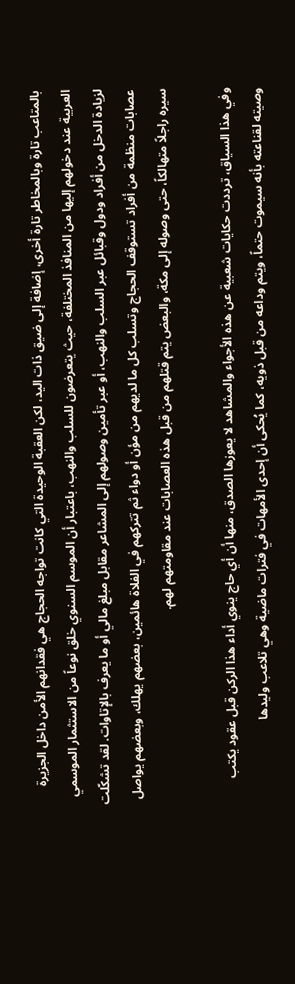بالمتاعب تارة وبالمخاطر تارة أخرى، إضافة إلى ضيق ذات اليد، لكن العقبة الوحيدة التي كانت تواجه الحجاج هي فقدانهم الأمن داخل الجزيرة العربية عند دخولهم إليها من المنافذ المختلفة، حيث يتعرضون للسلب والنهب، باعتبار أن الموسم السنوي خلق نوعاً من الاستثمار الموسمي لزيادة الدخل من أفراد ودول وقبائل عبر السلب والنهب، أو عبر تأمين وصولهم إلى المشاعر مقابل مبلغ مالي أو ما يعرف بالإتاوات. لقد تشكّلت عصابات منظمة من أفراد تستوقف الحجاج وتسلب كل ما لديهم من مؤن أو دواء ثم تتركهم في الفلاة هائمين، بعضهم يهلك، وبعضهم يواصل سيره راجلاً متهالكاً، حتى وصوله إلى مكة، والبعض يتم قتلهم من قبل هذه العصابات عند مقاومتهم لهم.

وفي هذا السياق، ترددت حكايات شعبية عن هذه الأجواء والمشاهد لا يعوزها الصدق، منها أن أي حاج ينوي أداء هذا الركن قبل عقود يكتب وصيته لقناعته بأنه سيموت حتماً، ويتم وداعه من قبل ذويه، كما يُحكى أن إحدى الأمهات في فترات ماضية وهي تلاعب وليدها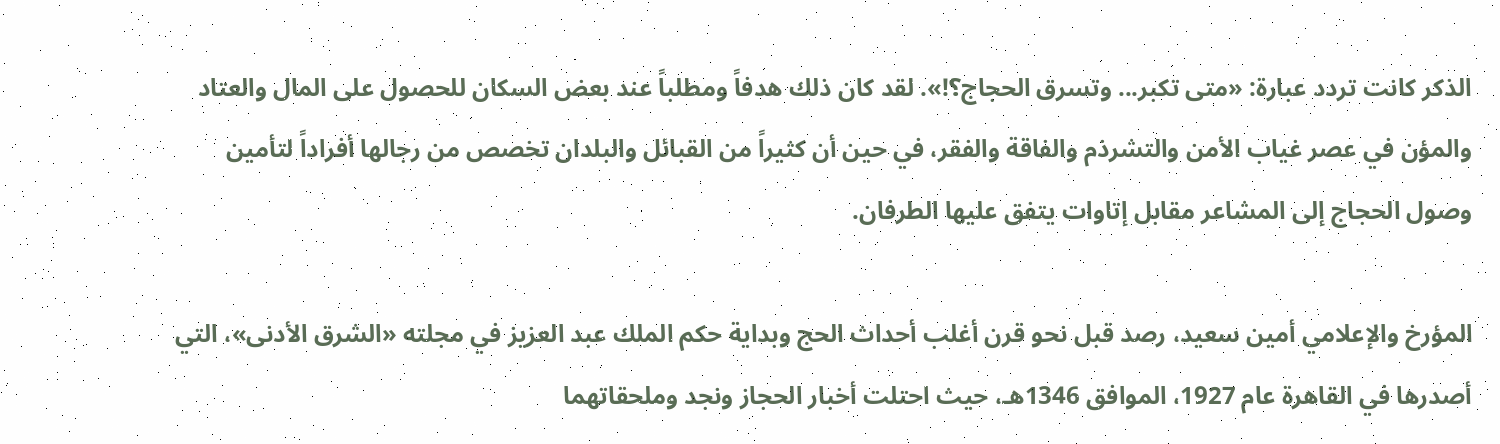الذكر كانت تردد عبارة: «متى تكبر... وتسرق الحجاج؟!». لقد كان ذلك هدفاً ومطلباً عند بعض السكان للحصول على المال والعتاد والمؤن في عصر غياب الأمن والتشرذم والفاقة والفقر، في حين أن كثيراً من القبائل والبلدان تخصص من رجالها أفراداً لتأمين وصول الحجاج إلى المشاعر مقابل إتاوات يتفق عليها الطرفان.

المؤرخ والإعلامي أمين سعيد، رصد قبل نحو قرن أغلب أحداث الحج وبداية حكم الملك عبد العزيز في مجلته «الشرق الأدنى»، التي أصدرها في القاهرة عام 1927، الموافق 1346هـ، حيث احتلت أخبار الحجاز ونجد وملحقاتهما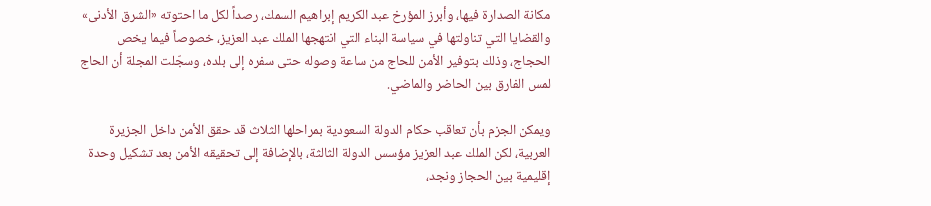مكانة الصدارة فيها، وأبرز المؤرخ عبد الكريم إبراهيم السمك، رصداً لكل ما احتوته «الشرق الأدنى» والقضايا التي تناولتها في سياسة البناء التي انتهجها الملك عبد العزيز، خصوصاً فيما يخص الحجاج، وذلك بتوفير الأمن للحاج من ساعة وصوله حتى سفره إلى بلده، وسجّلت المجلة أن الحاج لمس الفارق بين الحاضر والماضي.

ويمكن الجزم بأن تعاقب حكام الدولة السعودية بمراحلها الثلاث قد حقق الأمن داخل الجزيرة العربية، لكن الملك عبد العزيز مؤسس الدولة الثالثة، بالإضافة إلى تحقيقه الأمن بعد تشكيل وحدة إقليمية بين الحجاز ونجد،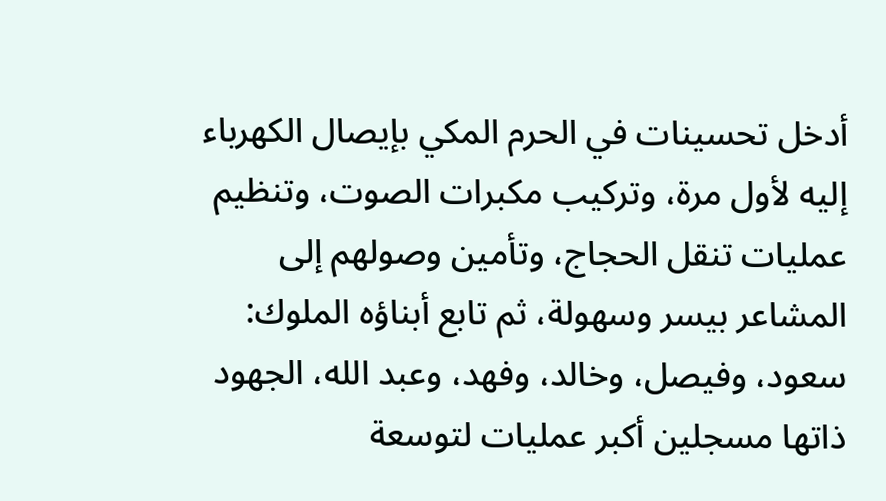أدخل تحسينات في الحرم المكي بإيصال الكهرباء إليه لأول مرة، وتركيب مكبرات الصوت، وتنظيم عمليات تنقل الحجاج، وتأمين وصولهم إلى المشاعر بيسر وسهولة، ثم تابع أبناؤه الملوك: سعود، وفيصل، وخالد، وفهد، وعبد الله، الجهود ذاتها مسجلين أكبر عمليات لتوسعة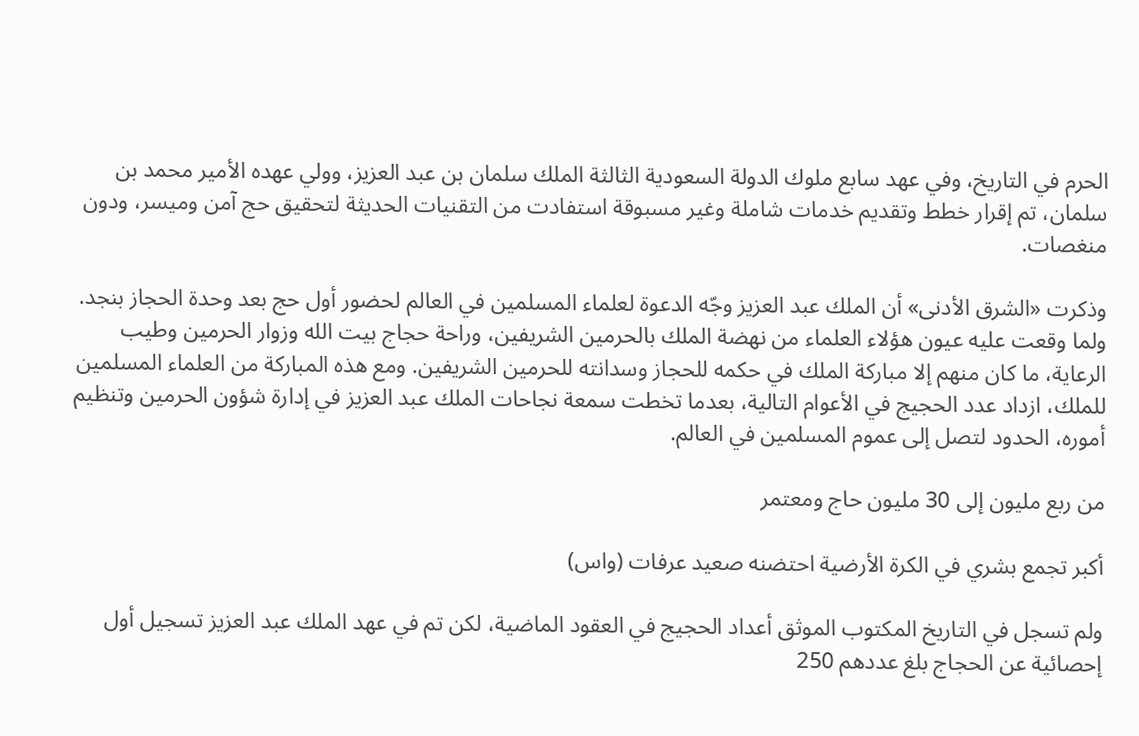الحرم في التاريخ، وفي عهد سابع ملوك الدولة السعودية الثالثة الملك سلمان بن عبد العزيز، وولي عهده الأمير محمد بن سلمان، تم إقرار خطط وتقديم خدمات شاملة وغير مسبوقة استفادت من التقنيات الحديثة لتحقيق حج آمن وميسر، ودون منغصات.

وذكرت «الشرق الأدنى» أن الملك عبد العزيز وجّه الدعوة لعلماء المسلمين في العالم لحضور أول حج بعد وحدة الحجاز بنجد. ولما وقعت عليه عيون هؤلاء العلماء من نهضة الملك بالحرمين الشريفين، وراحة حجاج بيت الله وزوار الحرمين وطيب الرعاية، ما كان منهم إلا مباركة الملك في حكمه للحجاز وسدانته للحرمين الشريفين. ومع هذه المباركة من العلماء المسلمين للملك، ازداد عدد الحجيج في الأعوام التالية، بعدما تخطت سمعة نجاحات الملك عبد العزيز في إدارة شؤون الحرمين وتنظيم أموره، الحدود لتصل إلى عموم المسلمين في العالم.

من ربع مليون إلى 30 مليون حاج ومعتمر

أكبر تجمع بشري في الكرة الأرضية احتضنه صعيد عرفات (واس)

ولم تسجل في التاريخ المكتوب الموثق أعداد الحجيج في العقود الماضية، لكن تم في عهد الملك عبد العزيز تسجيل أول إحصائية عن الحجاج بلغ عددهم 250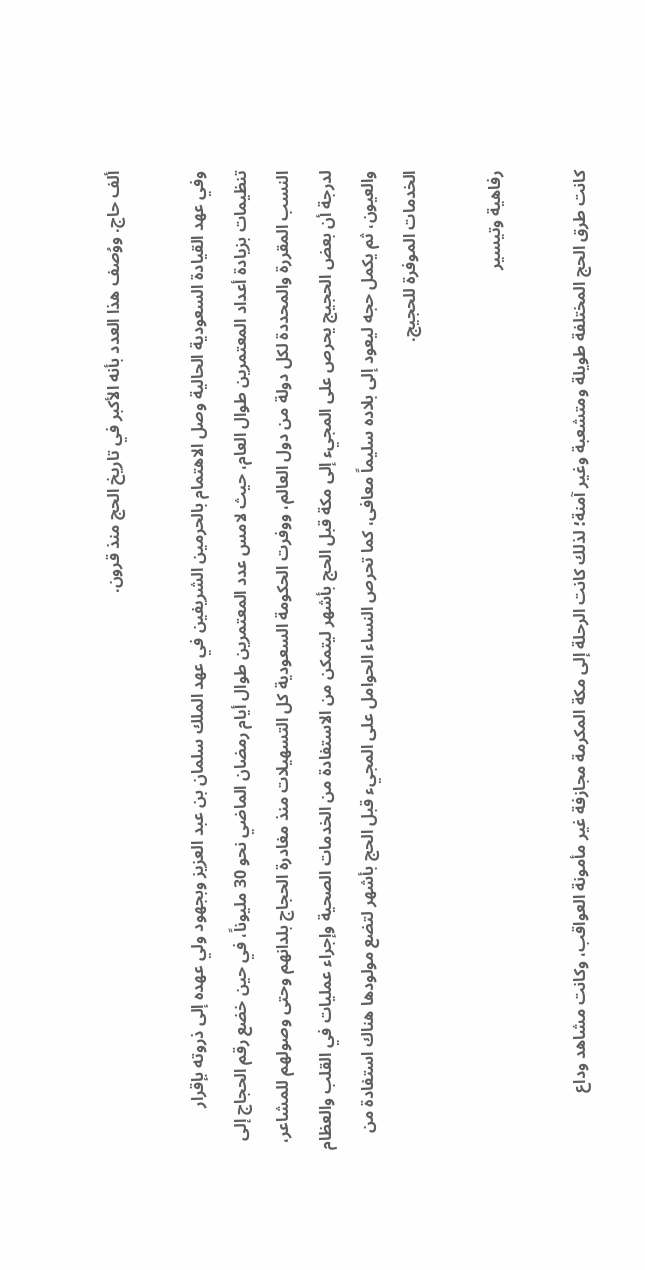ألف حاج. ووُصف هذا العدد بأنه الأكبر في تاريخ الحج منذ قرون.

وفي عهد القيادة السعودية الحالية وصل الاهتمام بالحرمين الشريفين في عهد الملك سلمان بن عبد العزيز وبجهود ولي عهده إلى ذروته بإقرار تنظيمات بزيادة أعداد المعتمرين طوال العام، حيث لامس عدد المعتمرين طوال أيام رمضان الماضي نحو 30 مليوناً، في حين خضع رقم الحجاج إلى النسب المقررة والمحددة لكل دولة من دول العالم، ووفرت الحكومة السعودية كل التسهيلات منذ مغادرة الحجاج بلدانهم وحتى وصولهم للمشاعر، لدرجة أن بعض الحجيج يحرص على المجيء إلى مكة قبل الحج بأشهر ليتمكن من الاستفادة من الخدمات الصحية وإجراء عمليات في القلب والعظام والعيون، ثم يكمل حجه ليعود إلى بلاده سليماً معافى، كما تحرص النساء الحوامل على المجيء قبل الحج بأشهر لتضع مولودها هناك استفادة من الخدمات الموفرة للحجيج.

رفاهية وتيسير

كانت طرق الحج المختلفة طويلة ومتشعبة وغير آمنة؛ لذلك كانت الرحلة إلى مكة المكرمة مجازفة غير مأمونة العواقب، وكانت مشاهد وداع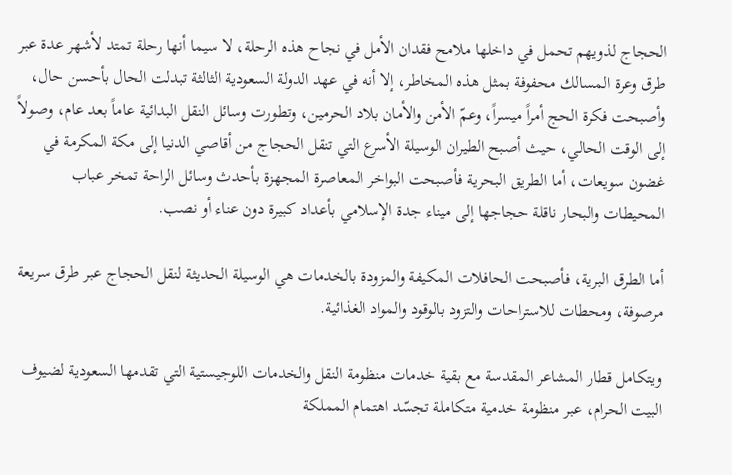الحجاج لذويهم تحمل في داخلها ملامح فقدان الأمل في نجاح هذه الرحلة، لا سيما أنها رحلة تمتد لأشهر عدة عبر طرق وعرة المسالك محفوفة بمثل هذه المخاطر، إلا أنه في عهد الدولة السعودية الثالثة تبدلت الحال بأحسن حال، وأصبحت فكرة الحج أمراً ميسراً، وعمّ الأمن والأمان بلاد الحرمين، وتطورت وسائل النقل البدائية عاماً بعد عام، وصولاً إلى الوقت الحالي، حيث أصبح الطيران الوسيلة الأسرع التي تنقل الحجاج من أقاصي الدنيا إلى مكة المكرمة في غضون سويعات، أما الطريق البحرية فأصبحت البواخر المعاصرة المجهزة بأحدث وسائل الراحة تمخر عباب المحيطات والبحار ناقلة حجاجها إلى ميناء جدة الإسلامي بأعداد كبيرة دون عناء أو نصب.

أما الطرق البرية، فأصبحت الحافلات المكيفة والمزودة بالخدمات هي الوسيلة الحديثة لنقل الحجاج عبر طرق سريعة مرصوفة، ومحطات للاستراحات والتزود بالوقود والمواد الغذائية.

ويتكامل قطار المشاعر المقدسة مع بقية خدمات منظومة النقل والخدمات اللوجيستية التي تقدمها السعودية لضيوف البيت الحرام، عبر منظومة خدمية متكاملة تجسّد اهتمام المملكة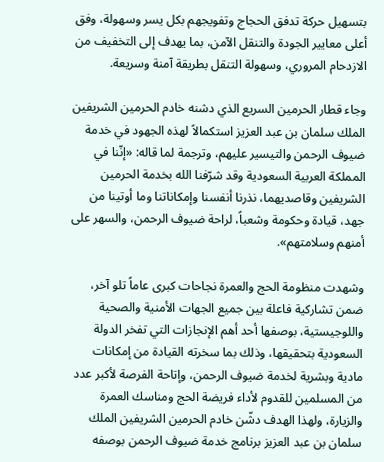بتسهيل حركة تدفق الحجاج وتفويجهم بكل يسر وسهولة، وفق أعلى معايير الجودة والتنقل الآمن، بما يهدف إلى التخفيف من الازدحام المروري، وسهولة التنقل بطريقة آمنة وسريعة.

وجاء قطار الحرمين السريع الذي دشنه خادم الحرمين الشريفين الملك سلمان بن عبد العزيز استكمالاً لهذه الجهود في خدمة ضيوف الرحمن والتيسير عليهم، وترجمة لما قاله: «إنّنا في المملكة العربية السعودية وقد شرّفنا الله بخدمة الحرمين الشريفين وقاصديهما، نذرنا أنفسنا وإمكاناتنا وما أوتينا من جهد، قيادة وحكومة وشعباً، لراحة ضيوف الرحمن، والسهر على أمنهم وسلامتهم».

وشهدت منظومة الحج والعمرة نجاحات كبرى عاماً تلو آخر، ضمن تشاركية فاعلة بين جميع الجهات الأمنية والصحية واللوجيستية، بوصفها أحد أهم الإنجازات التي تفخر الدولة السعودية بتحقيقها، وذلك بما سخرته القيادة من إمكانات مادية وبشرية لخدمة ضيوف الرحمن، وإتاحة الفرصة لأكبر عدد من المسلمين للقدوم لأداء فريضة الحج ومناسك العمرة والزيارة، ولهذا الهدف دشّن خادم الحرمين الشريفين الملك سلمان بن عبد العزيز برنامج خدمة ضيوف الرحمن بوصفه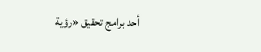أحد برامج تحقيق «رؤية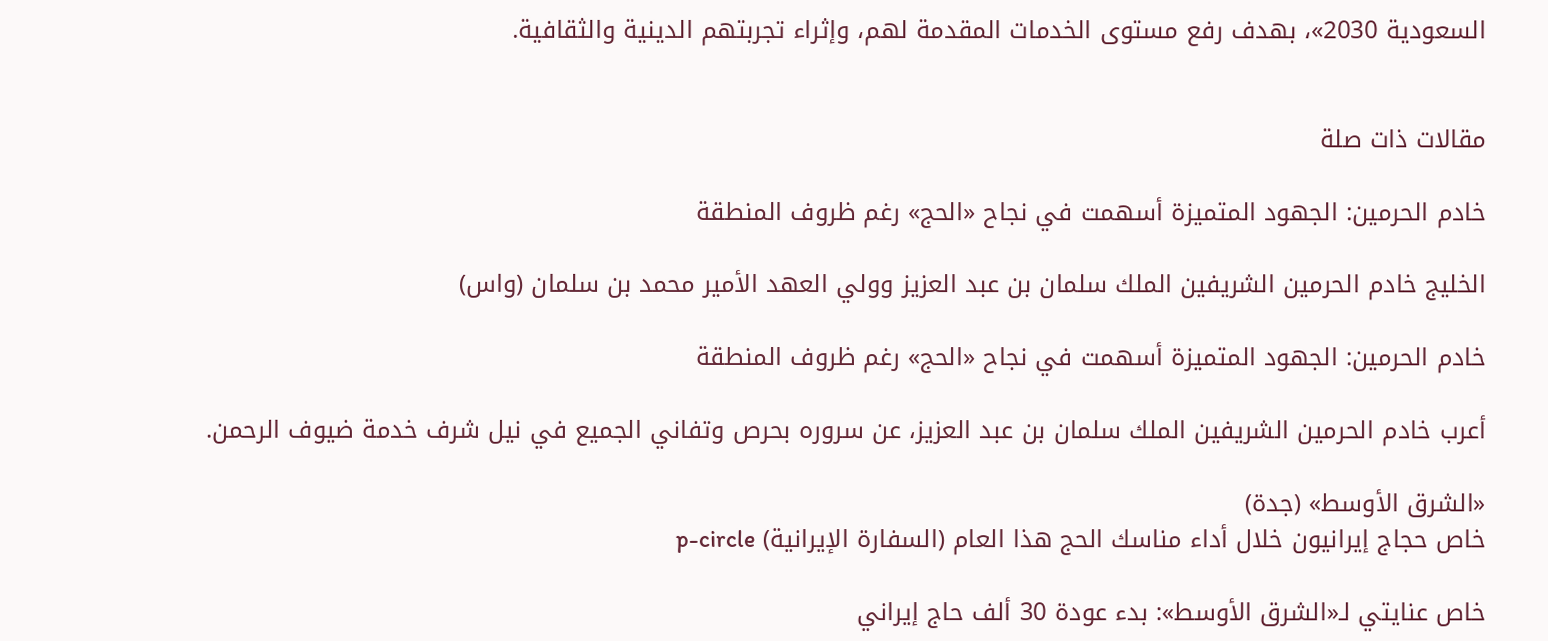السعودية 2030»، بهدف رفع مستوى الخدمات المقدمة لهم، وإثراء تجربتهم الدينية والثقافية.


مقالات ذات صلة

خادم الحرمين: الجهود المتميزة أسهمت في نجاح «الحج» رغم ظروف المنطقة

الخليج خادم الحرمين الشريفين الملك سلمان بن عبد العزيز وولي العهد الأمير محمد بن سلمان (واس)

خادم الحرمين: الجهود المتميزة أسهمت في نجاح «الحج» رغم ظروف المنطقة

أعرب خادم الحرمين الشريفين الملك سلمان بن عبد العزيز، عن سروره بحرص وتفاني الجميع في نيل شرف خدمة ضيوف الرحمن.

«الشرق الأوسط» (جدة)
خاص حجاج إيرانيون خلال أداء مناسك الحج هذا العام (السفارة الإيرانية) p-circle

خاص عنايتي لـ«الشرق الأوسط»: بدء عودة 30 ألف حاج إيراني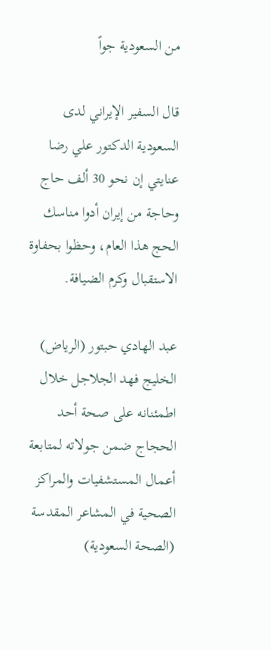من السعودية جواً

قال السفير الإيراني لدى السعودية الدكتور علي رضا عنايتي إن نحو 30 ألف حاج وحاجة من إيران أدوا مناسك الحج هذا العام، وحظوا بحفاوة الاستقبال وكرم الضيافة.

عبد الهادي حبتور (الرياض)
الخليج فهد الجلاجل خلال اطمئنانه على صحة أحد الحجاج ضمن جولاته لمتابعة أعمال المستشفيات والمراكز الصحية في المشاعر المقدسة (الصحة السعودية)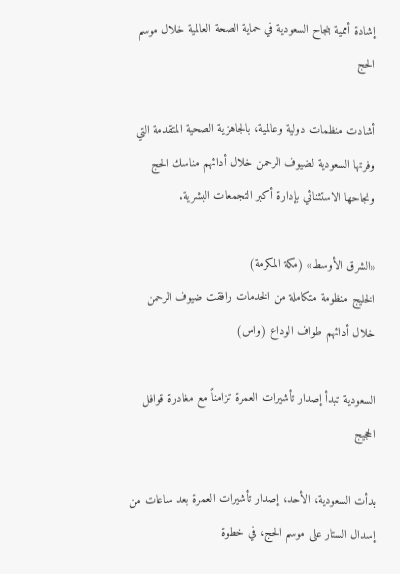إشادة أممية بنجاح السعودية في حماية الصحة العالمية خلال موسم الحج

أشادت منظمات دولية وعالمية، بالجاهزية الصحية المتقدمة التي وفرتها السعودية لضيوف الرحمن خلال أدائهم مناسك الحج ونجاحها الاستثنائي بإدارة أكبر التجمعات البشرية.

«الشرق الأوسط» (مكة المكرمة)
الخليج منظومة متكاملة من الخدمات رافقت ضيوف الرحمن خلال أدائهم طواف الوداع (واس)

السعودية تبدأ إصدار تأشيرات العمرة تزامناً مع مغادرة قوافل الحجيج

بدأت السعودية، الأحد، إصدار تأشيرات العمرة بعد ساعات من إسدال الستار على موسم الحج، في خطوة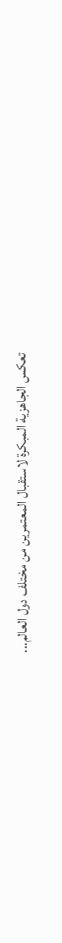تعكس الجاهزية المبكرة لاستقبال المعتمرين من مختلف دول العالم...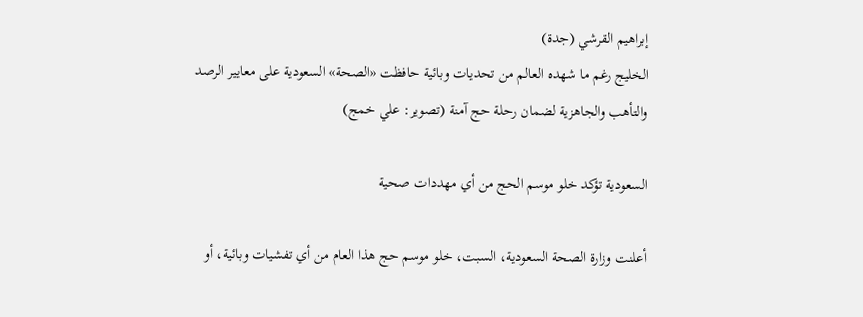إبراهيم القرشي (جدة)
الخليج رغم ما شهده العالم من تحديات وبائية حافظت «الصحة» السعودية على معايير الرصد والتأهب والجاهزية لضمان رحلة حج آمنة (تصوير: علي خمج)

السعودية تؤكد خلو موسم الحج من أي مهددات صحية

أعلنت وزارة الصحة السعودية، السبت، خلو موسم حج هذا العام من أي تفشيات وبائية، أو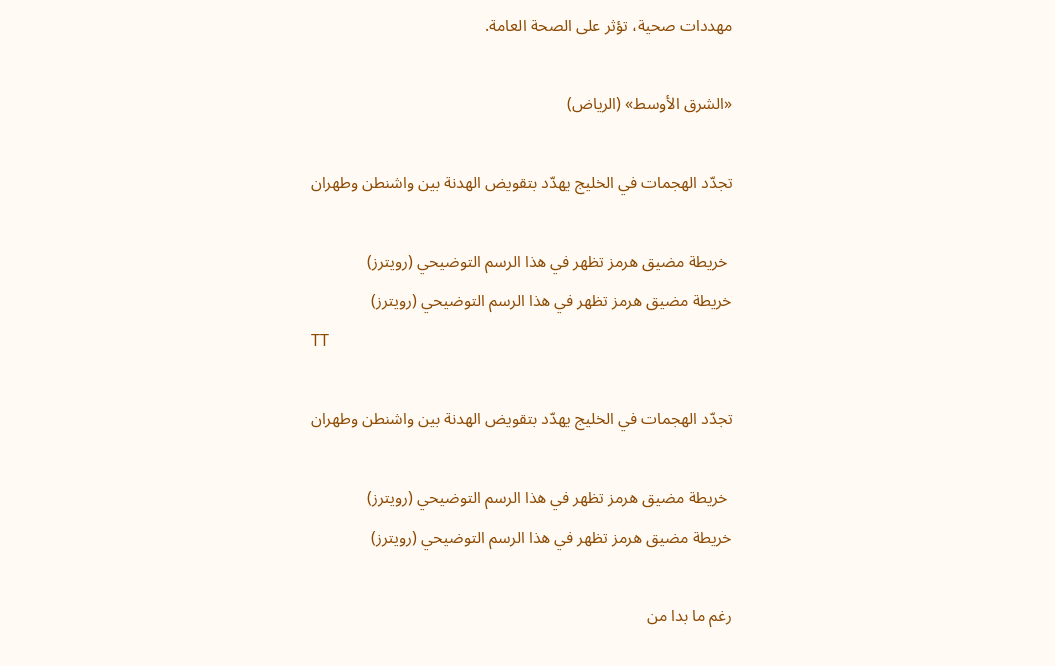مهددات صحية، تؤثر على الصحة العامة.

«الشرق الأوسط» (الرياض)

تجدّد الهجمات في الخليج يهدّد بتقويض الهدنة بين واشنطن وطهران

 خريطة مضيق هرمز تظهر في هذا الرسم التوضيحي (رويترز)
خريطة مضيق هرمز تظهر في هذا الرسم التوضيحي (رويترز)
TT

تجدّد الهجمات في الخليج يهدّد بتقويض الهدنة بين واشنطن وطهران

 خريطة مضيق هرمز تظهر في هذا الرسم التوضيحي (رويترز)
خريطة مضيق هرمز تظهر في هذا الرسم التوضيحي (رويترز)

رغم ما بدا من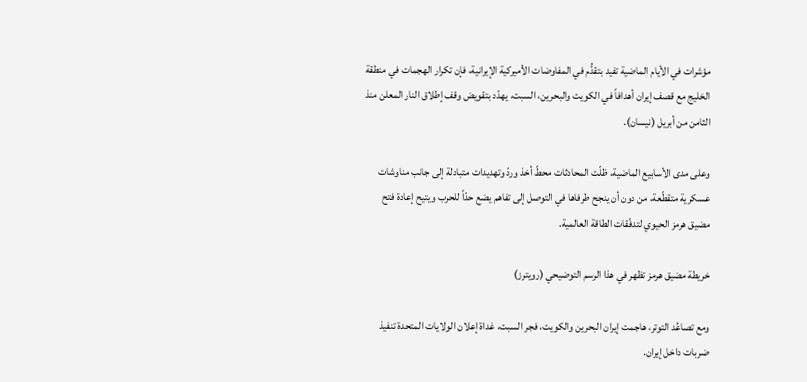مؤشرات في الأيام الماضية تفيد بتقدُّم في المفاوضات الأميركية الإيرانية، فإن تكرار الهجمات في منطقة الخليج مع قصف إيران أهدافاً في الكويت والبحرين، السبت، يهدّد بتقويض وقف إطلاق النار المعلن منذ الثامن من أبريل (نيسان).

وعلى مدى الأسابيع الماضية، ظلّت المحادثات محطّ أخذ وردّ وتهديدات متبادلة إلى جانب مناوشات عسكرية متقطّعة، من دون أن ينجح طرفاها في التوصل إلى تفاهم يضع حدّاً للحرب ويتيح إعادة فتح مضيق هرمز الحيوي لتدفّقات الطاقة العالمية.

خريطة مضيق هرمز تظهر في هذا الرسم التوضيحي (رويترز)

ومع تصاعُد التوتر، هاجمت إيران البحرين والكويت، فجر السبت، غداة إعلان الولايات المتحدة تنفيذ ضربات داخل إيران.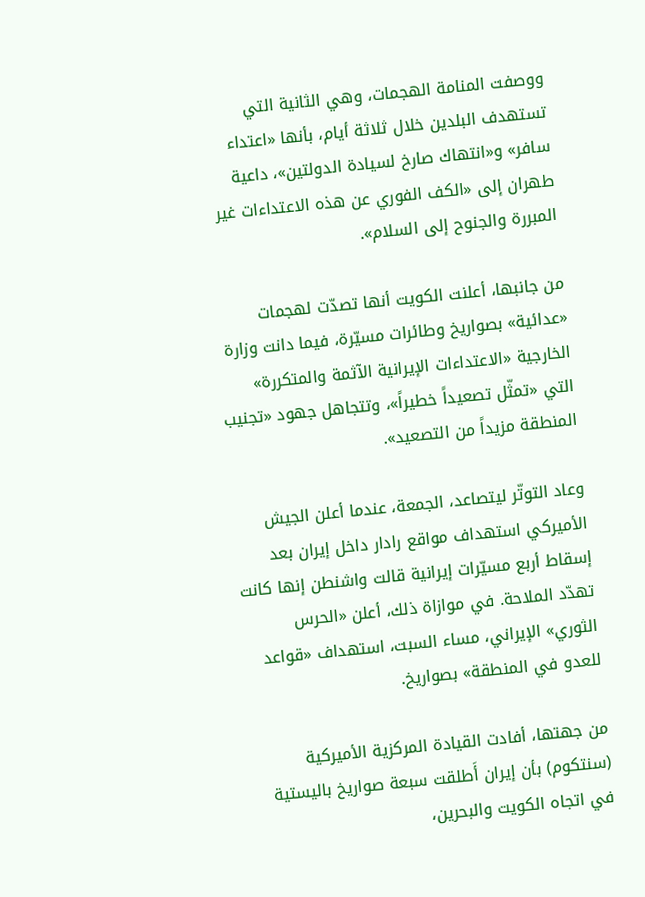ووصفت المنامة الهجمات، وهي الثانية التي تستهدف البلدين خلال ثلاثة أيام، بأنها «اعتداء سافر» و«انتهاك صارخ لسيادة الدولتين»، داعية طهران إلى «الكف الفوري عن هذه الاعتداءات غير المبررة والجنوح إلى السلام».

من جانبها، أعلنت الكويت أنها تصدّت لهجمات «عدائية» بصواريخ وطائرات مسيّرة، فيما دانت وزارة الخارجية «الاعتداءات الإيرانية الآثمة والمتكررة» التي «تمثّل تصعيداً خطيراً»، وتتجاهل جهود «تجنيب المنطقة مزيداً من التصعيد».

وعاد التوتّر ليتصاعد، الجمعة، عندما أعلن الجيش الأميركي استهداف مواقع رادار داخل إيران بعد إسقاط أربع مسيّرات إيرانية قالت واشنطن إنها كانت تهدّد الملاحة. في موازاة ذلك، أعلن «الحرس الثوري» الإيراني، مساء السبت، استهداف «قواعد للعدو في المنطقة» بصواريخ.

من جهتها، أفادت القيادة المركزية الأميركية (سنتكوم) بأن إيران أَطلقت سبعة صواريخ باليستية في اتجاه الكويت والبحرين،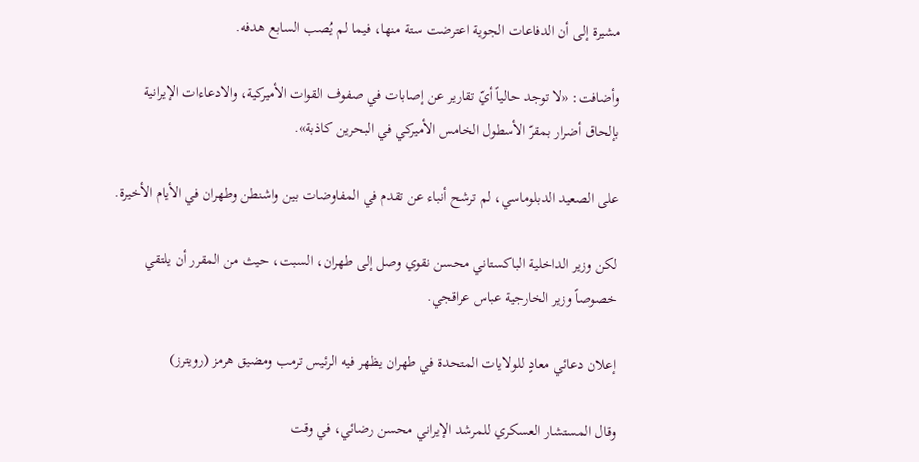مشيرة إلى أن الدفاعات الجوية اعترضت ستة منها، فيما لم يُصب السابع هدفه.

وأضافت: «لا توجد حالياً أيّ تقارير عن إصابات في صفوف القوات الأميركية، والادعاءات الإيرانية بإلحاق أضرار بمقرّ الأسطول الخامس الأميركي في البحرين كاذبة».

على الصعيد الدبلوماسي، لم ترشح أنباء عن تقدم في المفاوضات بين واشنطن وطهران في الأيام الأخيرة.

لكن وزير الداخلية الباكستاني محسن نقوي وصل إلى طهران، السبت، حيث من المقرر أن يلتقي خصوصاً وزير الخارجية عباس عراقجي.

إعلان دعائي معادٍ للولايات المتحدة في طهران يظهر فيه الرئيس ترمب ومضيق هرمز (رويترز)

وقال المستشار العسكري للمرشد الإيراني محسن رضائي، في وقت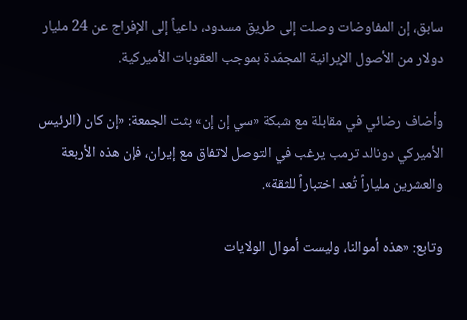سابق، إن المفاوضات وصلت إلى طريق مسدود، داعياً إلى الإفراج عن 24 مليار دولار من الأصول الإيرانية المجمّدة بموجب العقوبات الأميركية.

وأضاف رضائي في مقابلة مع شبكة «سي إن إن» بثت الجمعة: «إن كان (الرئيس الأميركي دونالد ترمب يرغب في التوصل لاتفاق مع إيران، فإن هذه الأربعة والعشرين ملياراً تُعد اختباراً للثقة».

وتابع: «هذه أموالنا، وليست أموال الولايات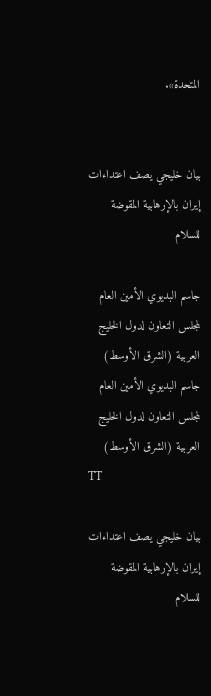المتحدة».


بيان خليجي يصف اعتداءات إيران بالإرهابية المقوضة للسلام

جاسم البديوي الأمين العام لمجلس التعاون لدول الخليج العربية (الشرق الأوسط)
جاسم البديوي الأمين العام لمجلس التعاون لدول الخليج العربية (الشرق الأوسط)
TT

بيان خليجي يصف اعتداءات إيران بالإرهابية المقوضة للسلام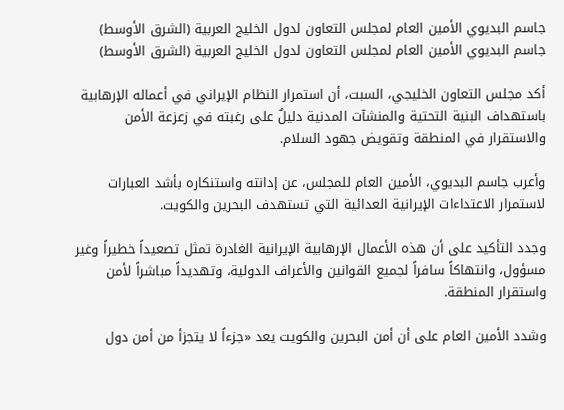جاسم البديوي الأمين العام لمجلس التعاون لدول الخليج العربية (الشرق الأوسط)
جاسم البديوي الأمين العام لمجلس التعاون لدول الخليج العربية (الشرق الأوسط)

أكد مجلس التعاون الخليجي، السبت، أن استمرار النظام الإيراني في أعماله الإرهابية باستهداف البنية التحتية والمنشآت المدنية دليلٌ على رغبته في زعزعة الأمن والاستقرار في المنطقة وتقويض جهود السلام.

وأعرب جاسم البديوي، الأمين العام للمجلس، عن إدانته واستنكاره بأشد العبارات لاستمرار الاعتداءات الإيرانية العدائية التي تستهدف البحرين والكويت.

وجدد التأكيد على أن هذه الأعمال الإرهابية الإيرانية الغادرة تمثل تصعيداً خطيراً وغير مسؤول، وانتهاكاً سافراً لجميع القوانين والأعراف الدولية، وتهديداً مباشراً لأمن واستقرار المنطقة.

وشدد الأمين العام على أن أمن البحرين والكويت يعد «جزءاً لا يتجزأ من أمن دول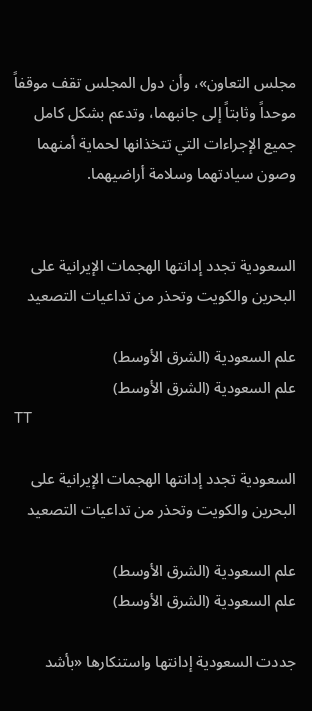مجلس التعاون»، وأن دول المجلس تقف موقفاً موحداً وثابتاً إلى جانبهما، وتدعم بشكل كامل جميع الإجراءات التي تتخذانها لحماية أمنهما وصون سيادتهما وسلامة أراضيهما.


السعودية تجدد إدانتها الهجمات الإيرانية على البحرين والكويت وتحذر من تداعيات التصعيد

علم السعودية (الشرق الأوسط)
علم السعودية (الشرق الأوسط)
TT

السعودية تجدد إدانتها الهجمات الإيرانية على البحرين والكويت وتحذر من تداعيات التصعيد

علم السعودية (الشرق الأوسط)
علم السعودية (الشرق الأوسط)

جددت السعودية إدانتها واستنكارها «بأشد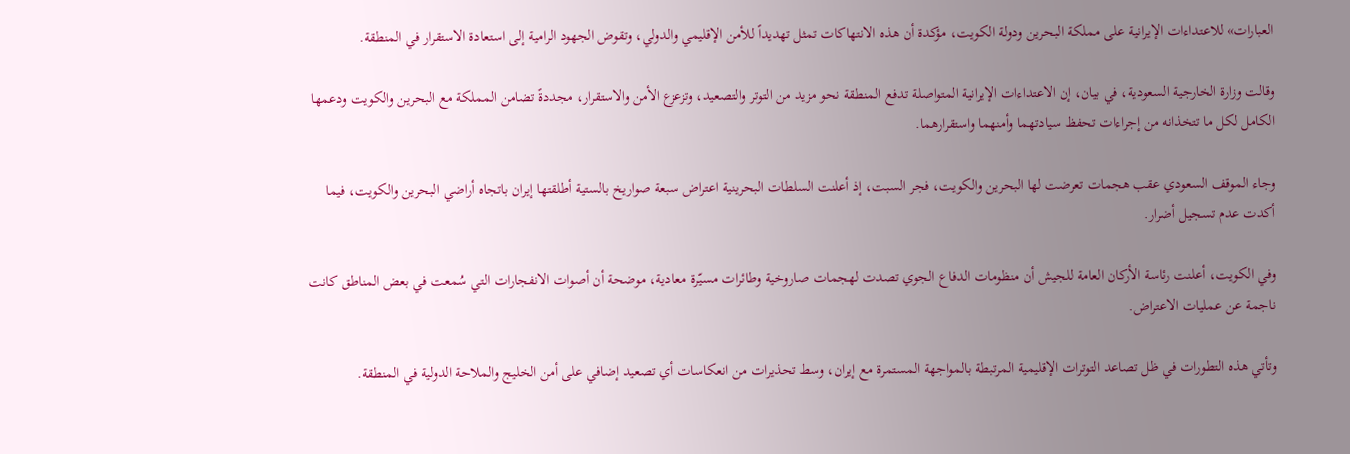العبارات» للاعتداءات الإيرانية على مملكة البحرين ودولة الكويت، مؤكدة أن هذه الانتهاكات تمثل تهديداً للأمن الإقليمي والدولي، وتقوض الجهود الرامية إلى استعادة الاستقرار في المنطقة.

وقالت وزارة الخارجية السعودية، في بيان، إن الاعتداءات الإيرانية المتواصلة تدفع المنطقة نحو مزيد من التوتر والتصعيد، وتزعزع الأمن والاستقرار، مجددةً تضامن المملكة مع البحرين والكويت ودعمها الكامل لكل ما تتخذانه من إجراءات تحفظ سيادتهما وأمنهما واستقرارهما.

وجاء الموقف السعودي عقب هجمات تعرضت لها البحرين والكويت، فجر السبت، إذ أعلنت السلطات البحرينية اعتراض سبعة صواريخ بالستية أطلقتها إيران باتجاه أراضي البحرين والكويت، فيما أكدت عدم تسجيل أضرار.

وفي الكويت، أعلنت رئاسة الأركان العامة للجيش أن منظومات الدفاع الجوي تصدت لهجمات صاروخية وطائرات مسيّرة معادية، موضحة أن أصوات الانفجارات التي سُمعت في بعض المناطق كانت ناجمة عن عمليات الاعتراض.

وتأتي هذه التطورات في ظل تصاعد التوترات الإقليمية المرتبطة بالمواجهة المستمرة مع إيران، وسط تحذيرات من انعكاسات أي تصعيد إضافي على أمن الخليج والملاحة الدولية في المنطقة.